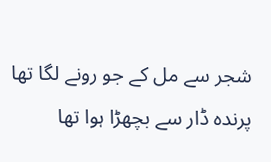شجر سے مل کے جو رونے لگا تھا
پرندہ ڈار سے بچھڑا ہوا تھا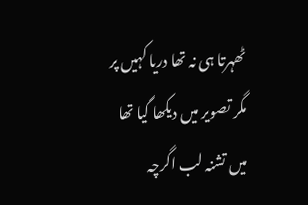ٹھہرتا ہی نہ تھا دریا کہیں پر
مگر تصویر میں دیکھا گیا تھا
میں تشنہ لب اگرچہ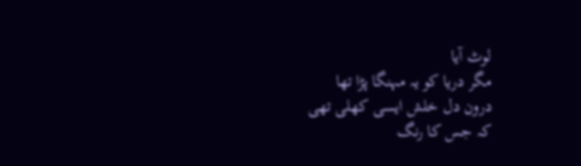لوٹ آیا
مگر دریا کو یہ مہنگا پڑا تھا
درون دل خلش ایسی کھلی تھی
کہ جس کا رنگ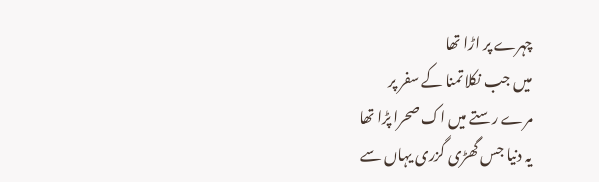چہرے پر اڑا تھا
میں جب نکلا تمنا کے سفر پر
مرے رستے میں اک صحرا پڑا تھا
یہ دنیا جس گھڑی گزری یہاں سے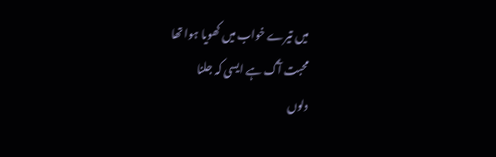میں تیرے خواب میں کھویا ہوا تھا
محبت آگ ہے ایسی کہ جلنا
دلوں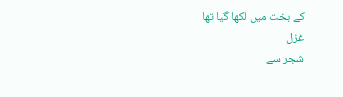کے بخت میں لکھا گیا تھا
غزل
شجر سے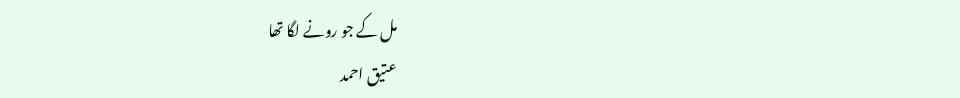مل کے جو رونے لگا تھا
عتیق احمد